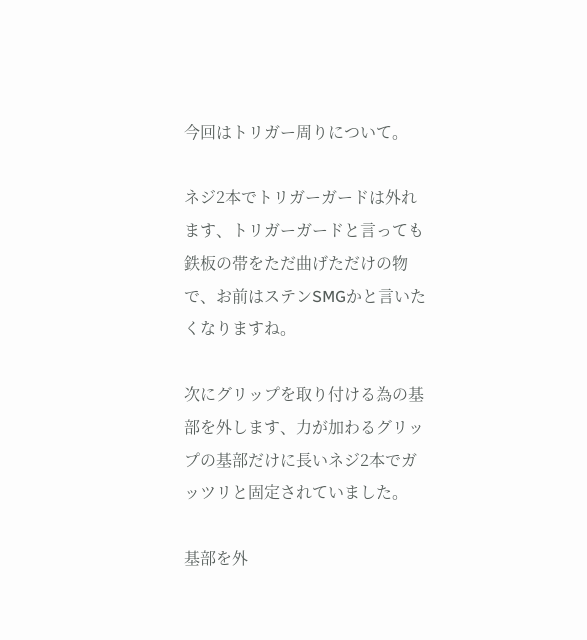今回はトリガー周りについて。

ネジ2本でトリガーガードは外れます、トリガーガードと言っても鉄板の帯をただ曲げただけの物で、お前はステンSMGかと言いたくなりますね。

次にグリップを取り付ける為の基部を外します、力が加わるグリップの基部だけに長いネジ2本でガッツリと固定されていました。

基部を外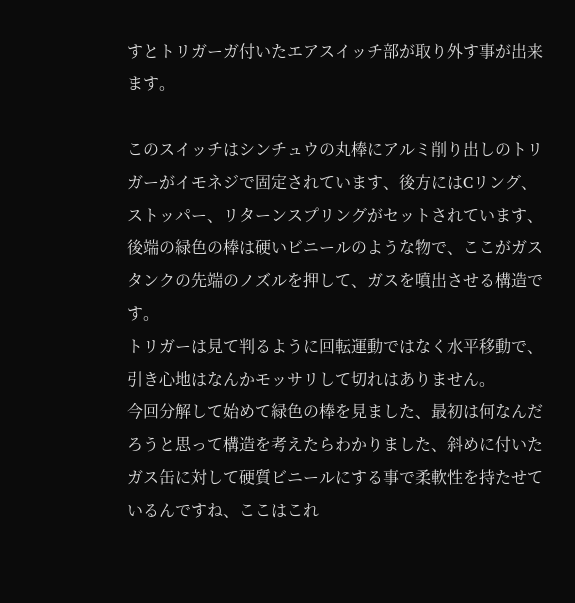すとトリガーガ付いたエアスイッチ部が取り外す事が出来ます。

このスイッチはシンチュウの丸棒にアルミ削り出しのトリガーがイモネジで固定されています、後方にはCリング、ストッパー、リターンスプリングがセットされています、後端の緑色の棒は硬いビニールのような物で、ここがガスタンクの先端のノズルを押して、ガスを噴出させる構造です。
トリガーは見て判るように回転運動ではなく水平移動で、引き心地はなんかモッサリして切れはありません。
今回分解して始めて緑色の棒を見ました、最初は何なんだろうと思って構造を考えたらわかりました、斜めに付いたガス缶に対して硬質ビニールにする事で柔軟性を持たせているんですね、ここはこれ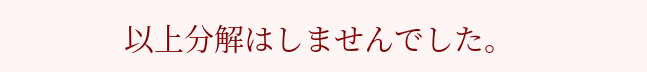以上分解はしませんでした。